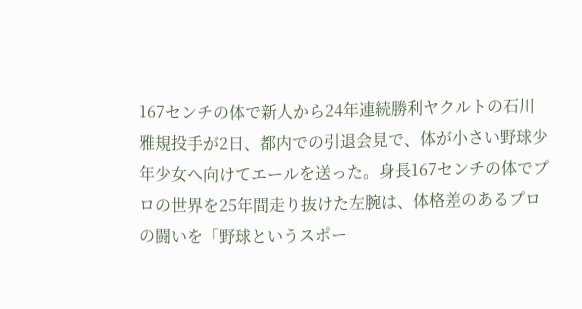167センチの体で新人から24年連続勝利ヤクルトの石川雅規投手が2日、都内での引退会見で、体が小さい野球少年少女へ向けてエールを送った。身長167センチの体でプロの世界を25年間走り抜けた左腕は、体格差のあるプロの闘いを「野球というスポー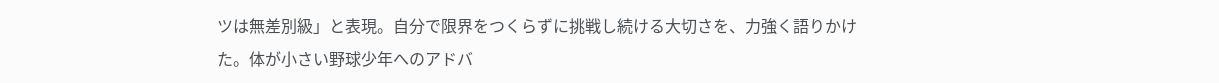ツは無差別級」と表現。自分で限界をつくらずに挑戦し続ける大切さを、力強く語りかけた。体が小さい野球少年へのアドバ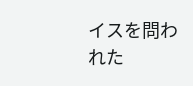イスを問われた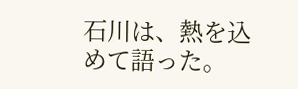石川は、熱を込めて語った。